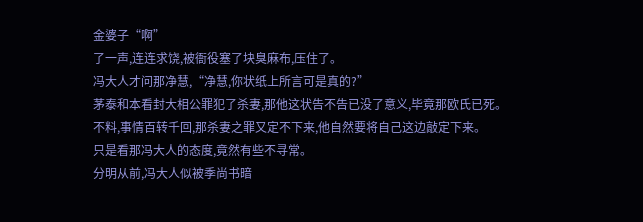金婆子“啊”
了一声,连连求饶,被衙役塞了块臭麻布,压住了。
冯大人才问那净慧,“净慧,你状纸上所言可是真的?”
茅泰和本看封大相公罪犯了杀妻,那他这状告不告已没了意义,毕竟那欧氏已死。
不料,事情百转千回,那杀妻之罪又定不下来,他自然要将自己这边敲定下来。
只是看那冯大人的态度,竟然有些不寻常。
分明从前,冯大人似被季尚书暗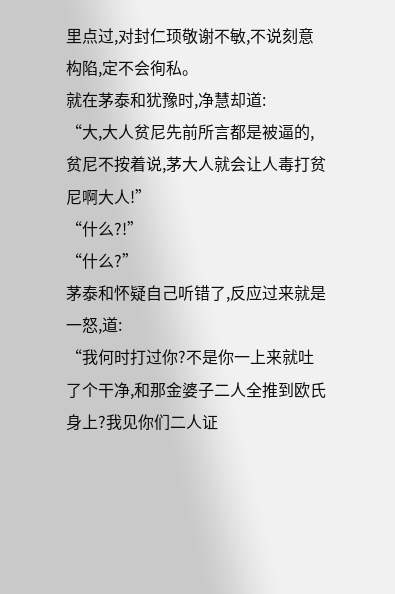里点过,对封仁顼敬谢不敏,不说刻意构陷,定不会徇私。
就在茅泰和犹豫时,净慧却道:
“大,大人贫尼先前所言都是被逼的,贫尼不按着说,茅大人就会让人毒打贫尼啊大人!”
“什么?!”
“什么?”
茅泰和怀疑自己听错了,反应过来就是一怒,道:
“我何时打过你?不是你一上来就吐了个干净,和那金婆子二人全推到欧氏身上?我见你们二人证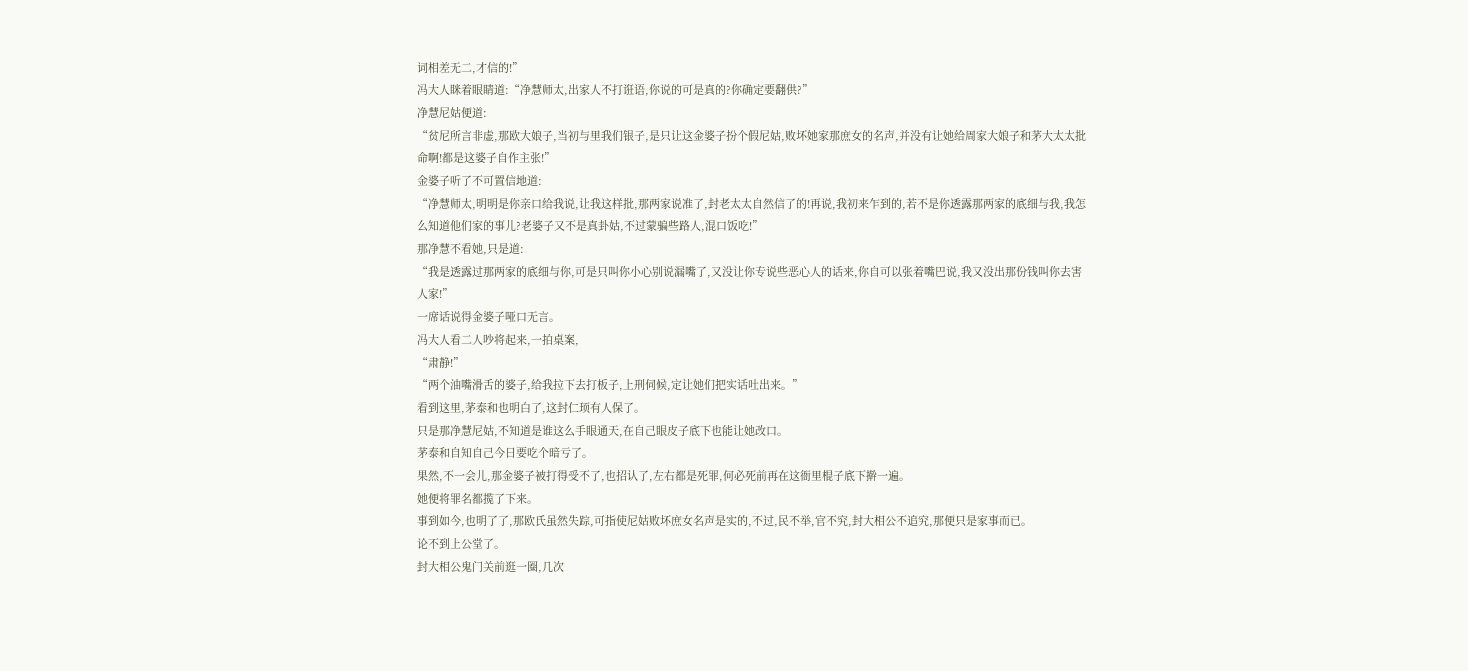词相差无二,才信的!”
冯大人眯着眼睛道:“净慧师太,出家人不打诳语,你说的可是真的?你确定要翻供?”
净慧尼姑便道:
“贫尼所言非虚,那欧大娘子,当初与里我们银子,是只让这金婆子扮个假尼姑,败坏她家那庶女的名声,并没有让她给周家大娘子和茅大太太批命啊!都是这婆子自作主张!”
金婆子听了不可置信地道:
“净慧师太,明明是你亲口给我说,让我这样批,那两家说准了,封老太太自然信了的!再说,我初来乍到的,若不是你透露那两家的底细与我,我怎么知道他们家的事儿?老婆子又不是真卦姑,不过蒙骗些路人,混口饭吃!”
那净慧不看她,只是道:
“我是透露过那两家的底细与你,可是只叫你小心别说漏嘴了,又没让你专说些恶心人的话来,你自可以张着嘴巴说,我又没出那份钱叫你去害人家!”
一席话说得金婆子哑口无言。
冯大人看二人吵将起来,一拍桌案,
“肃静!”
“两个油嘴滑舌的婆子,给我拉下去打板子,上刑伺候,定让她们把实话吐出来。”
看到这里,茅泰和也明白了,这封仁顼有人保了。
只是那净慧尼姑,不知道是谁这么手眼通天,在自己眼皮子底下也能让她改口。
茅泰和自知自己今日要吃个暗亏了。
果然,不一会儿,那金婆子被打得受不了,也招认了,左右都是死罪,何必死前再在这衙里棍子底下擀一遍。
她便将罪名都揽了下来。
事到如今,也明了了,那欧氏虽然失踪,可指使尼姑败坏庶女名声是实的,不过,民不举,官不究,封大相公不追究,那便只是家事而已。
论不到上公堂了。
封大相公鬼门关前逛一圈,几次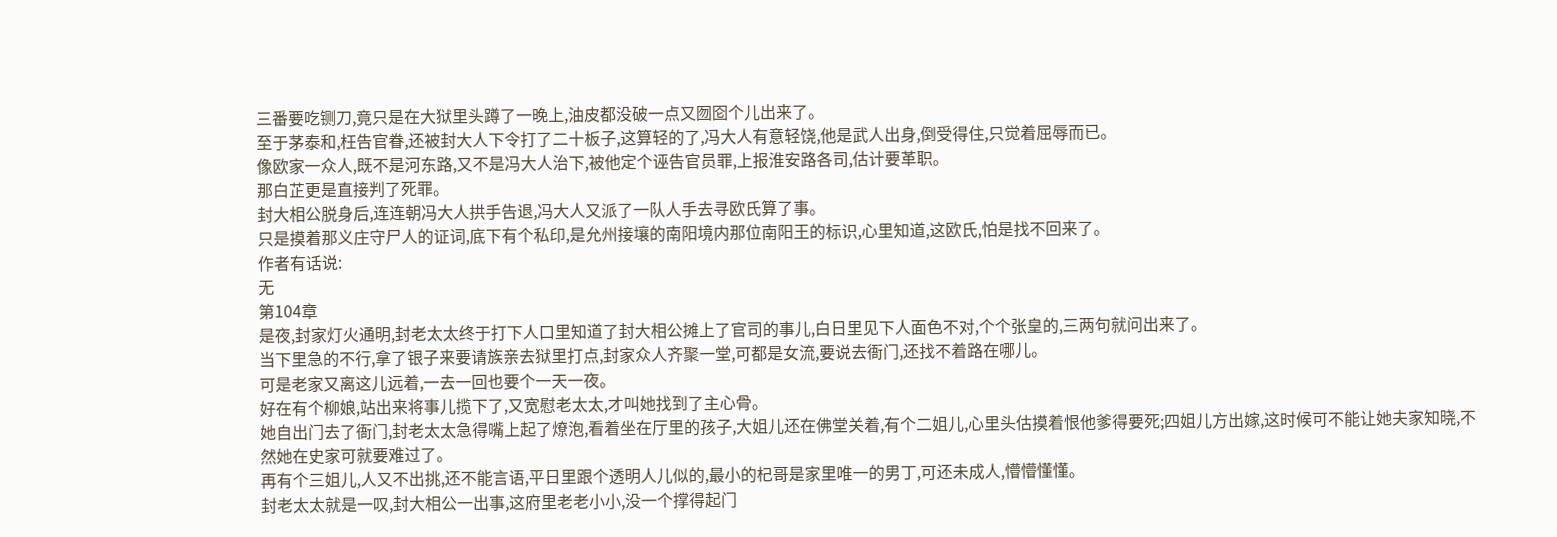三番要吃铡刀,竟只是在大狱里头蹲了一晚上,油皮都没破一点又囫囵个儿出来了。
至于茅泰和,枉告官眷,还被封大人下令打了二十板子,这算轻的了,冯大人有意轻饶,他是武人出身,倒受得住,只觉着屈辱而已。
像欧家一众人,既不是河东路,又不是冯大人治下,被他定个诬告官员罪,上报淮安路各司,估计要革职。
那白芷更是直接判了死罪。
封大相公脱身后,连连朝冯大人拱手告退,冯大人又派了一队人手去寻欧氏算了事。
只是摸着那义庄守尸人的证词,底下有个私印,是允州接壤的南阳境内那位南阳王的标识,心里知道,这欧氏,怕是找不回来了。
作者有话说:
无
第104章
是夜,封家灯火通明,封老太太终于打下人口里知道了封大相公摊上了官司的事儿,白日里见下人面色不对,个个张皇的,三两句就问出来了。
当下里急的不行,拿了银子来要请族亲去狱里打点,封家众人齐聚一堂,可都是女流,要说去衙门,还找不着路在哪儿。
可是老家又离这儿远着,一去一回也要个一天一夜。
好在有个柳娘,站出来将事儿揽下了,又宽慰老太太,才叫她找到了主心骨。
她自出门去了衙门,封老太太急得嘴上起了燎泡,看着坐在厅里的孩子,大姐儿还在佛堂关着,有个二姐儿,心里头估摸着恨他爹得要死;四姐儿方出嫁,这时候可不能让她夫家知晓,不然她在史家可就要难过了。
再有个三姐儿,人又不出挑,还不能言语,平日里跟个透明人儿似的,最小的杞哥是家里唯一的男丁,可还未成人,懵懵懂懂。
封老太太就是一叹,封大相公一出事,这府里老老小小,没一个撑得起门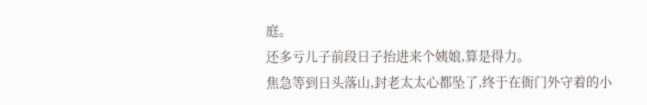庭。
还多亏儿子前段日子抬进来个姨娘,算是得力。
焦急等到日头落山,封老太太心都坠了,终于在衙门外守着的小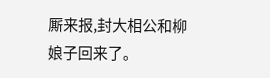厮来报,封大相公和柳娘子回来了。